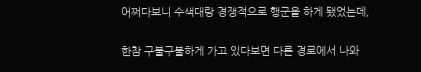어쩌다보니 수색대랑 경쟁적으로 행군을 하게 됐었는데,

한참 구불구불하게 가고 있다보면 다른 경로에서 나와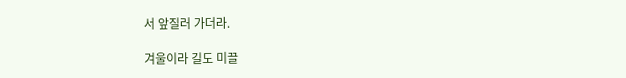서 앞질러 가더라.

겨울이라 길도 미끌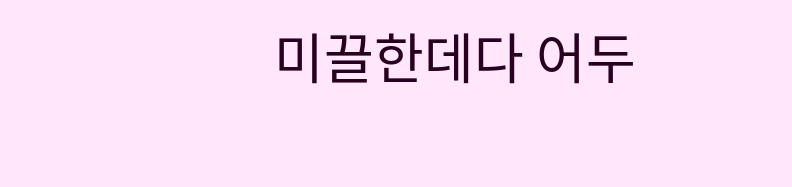미끌한데다 어두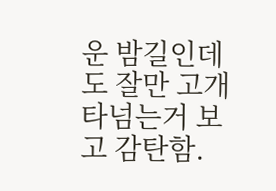운 밤길인데도 잘만 고개 타넘는거 보고 감탄함.